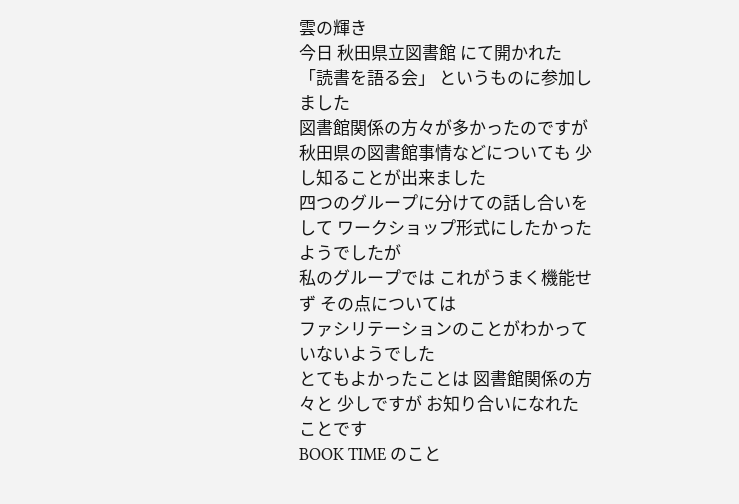雲の輝き
今日 秋田県立図書館 にて開かれた 「読書を語る会」 というものに参加しました
図書館関係の方々が多かったのですが
秋田県の図書館事情などについても 少し知ることが出来ました
四つのグループに分けての話し合いをして ワークショップ形式にしたかったようでしたが
私のグループでは これがうまく機能せず その点については
ファシリテーションのことがわかっていないようでした
とてもよかったことは 図書館関係の方々と 少しですが お知り合いになれたことです
BOOK TIME のこと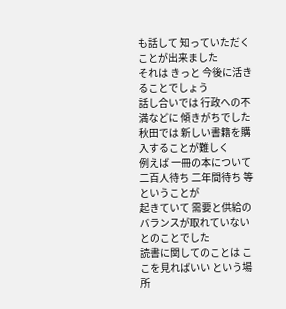も話して 知っていただくことが出来ました
それは きっと 今後に活きることでしょう
話し合いでは 行政への不満などに 傾きがちでした
秋田では 新しい書籍を購入することが難しく
例えば 一冊の本について 二百人待ち 二年間待ち 等ということが
起きていて 需要と供給のバランスが取れていない とのことでした
読書に関してのことは ここを見ればいい という場所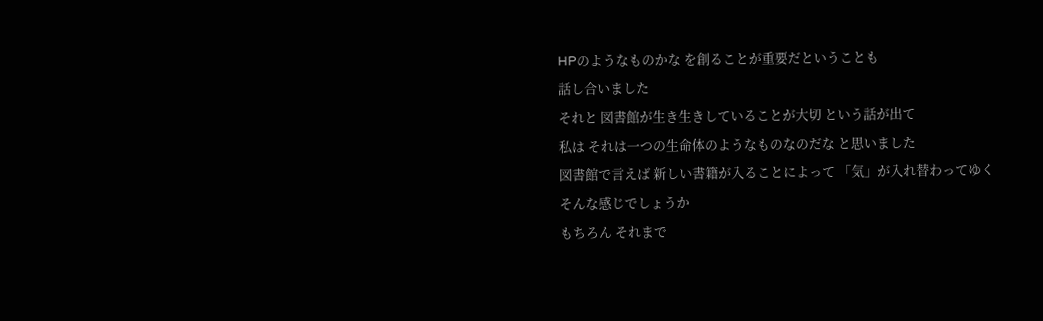HPのようなものかな を創ることが重要だということも
話し合いました
それと 図書館が生き生きしていることが大切 という話が出て
私は それは一つの生命体のようなものなのだな と思いました
図書館で言えば 新しい書籍が入ることによって 「気」が入れ替わってゆく
そんな感じでしょうか
もちろん それまで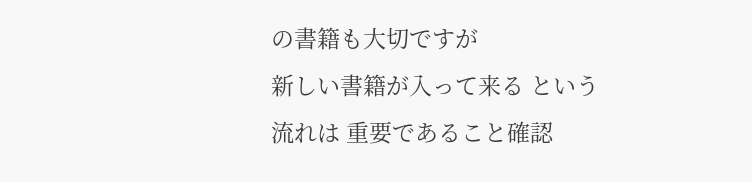の書籍も大切ですが
新しい書籍が入って来る という流れは 重要であること確認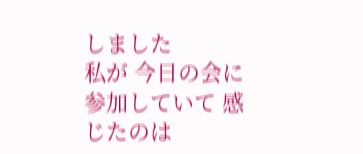しました
私が 今日の会に参加していて 感じたのは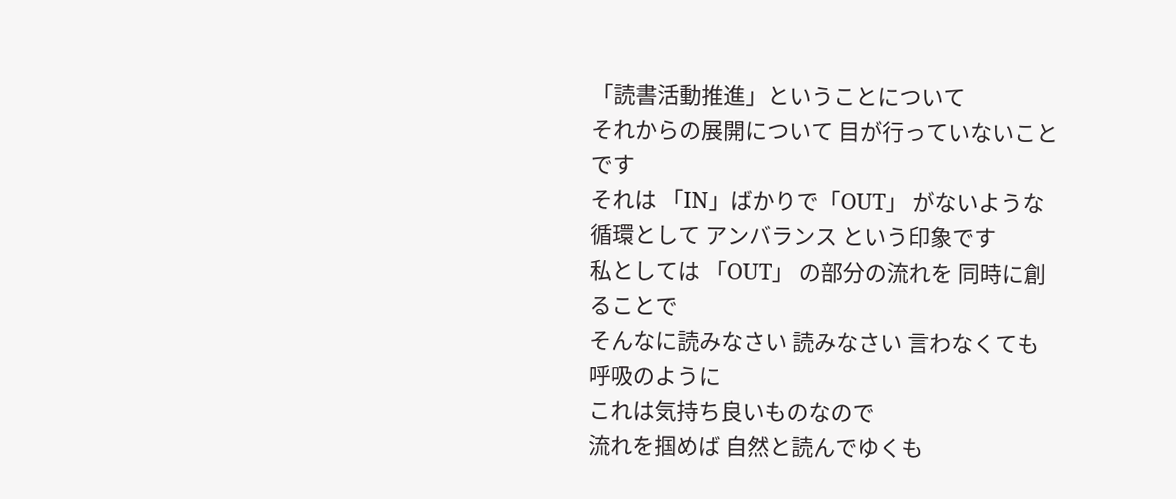「読書活動推進」ということについて
それからの展開について 目が行っていないことです
それは 「IN」ばかりで「OUT」 がないような
循環として アンバランス という印象です
私としては 「OUT」 の部分の流れを 同時に創ることで
そんなに読みなさい 読みなさい 言わなくても 呼吸のように
これは気持ち良いものなので
流れを掴めば 自然と読んでゆくも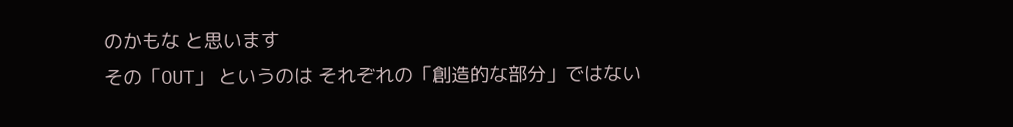のかもな と思います
その「OUT」 というのは それぞれの「創造的な部分」ではない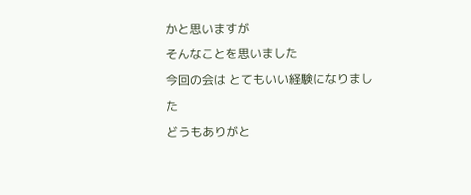かと思いますが
そんなことを思いました
今回の会は とてもいい経験になりました
どうもありがと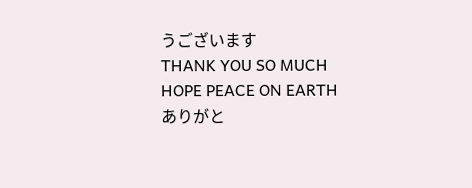うございます
THANK YOU SO MUCH
HOPE PEACE ON EARTH
ありがと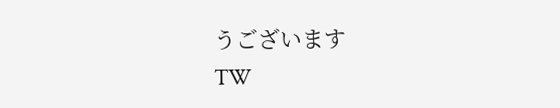うございます
TW